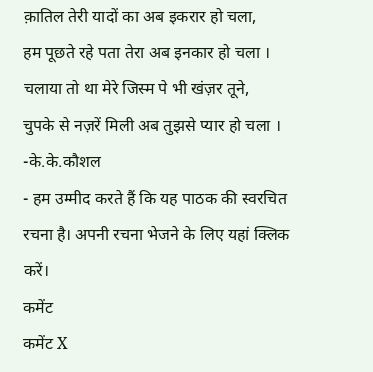क़ातिल तेरी यादों का अब इकरार हो चला,
हम पूछते रहे पता तेरा अब इनकार हो चला ।
चलाया तो था मेरे जिस्म पे भी खंज़र तूने,
चुपके से नज़रें मिली अब तुझसे प्यार हो चला ।
-के.के.कौशल
- हम उम्मीद करते हैं कि यह पाठक की स्वरचित रचना है। अपनी रचना भेजने के लिए यहां क्लिक करें।
कमेंट
कमेंट X